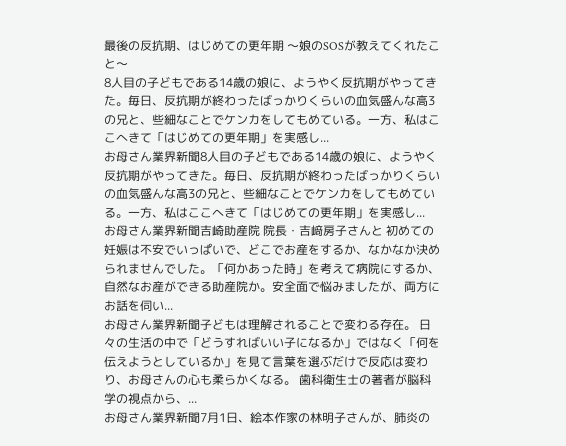最後の反抗期、はじめての更年期 〜娘のSOSが教えてくれたこと〜
8人目の子どもである14歳の娘に、ようやく反抗期がやってきた。毎日、反抗期が終わったばっかりくらいの血気盛んな高3の兄と、些細なことでケンカをしてもめている。一方、私はここへきて「はじめての更年期」を実感し...
お母さん業界新聞8人目の子どもである14歳の娘に、ようやく反抗期がやってきた。毎日、反抗期が終わったばっかりくらいの血気盛んな高3の兄と、些細なことでケンカをしてもめている。一方、私はここへきて「はじめての更年期」を実感し...
お母さん業界新聞吉崎助産院 院長・吉﨑房子さんと 初めての妊娠は不安でいっぱいで、どこでお産をするか、なかなか決められませんでした。「何かあった時」を考えて病院にするか、自然なお産ができる助産院か。安全面で悩みましたが、両方にお話を伺い...
お母さん業界新聞子どもは理解されることで変わる存在。 日々の生活の中で「どうすればいい子になるか」ではなく「何を伝えようとしているか」を見て言葉を選ぶだけで反応は変わり、お母さんの心も柔らかくなる。 歯科衛生士の著者が脳科学の視点から、...
お母さん業界新聞7月1日、絵本作家の林明子さんが、肺炎の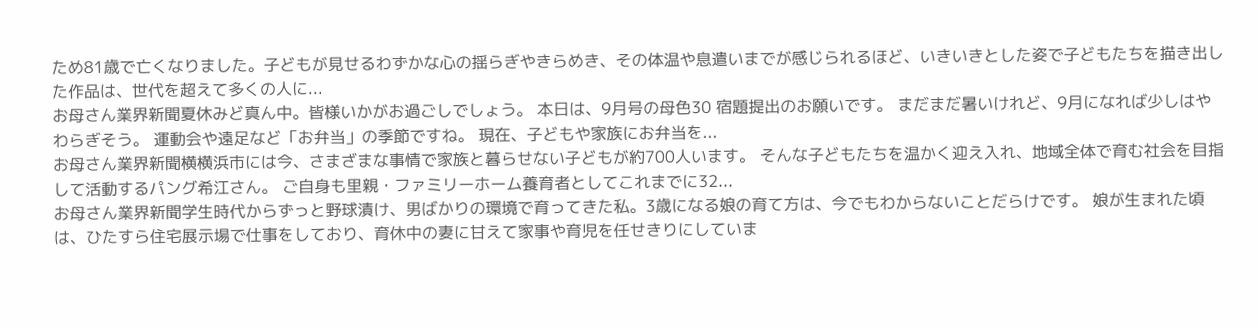ため81歳で亡くなりました。子どもが見せるわずかな心の揺らぎやきらめき、その体温や息遣いまでが感じられるほど、いきいきとした姿で子どもたちを描き出した作品は、世代を超えて多くの人に...
お母さん業界新聞夏休みど真ん中。皆様いかがお過ごしでしょう。 本日は、9月号の母色30 宿題提出のお願いです。 まだまだ暑いけれど、9月になれば少しはやわらぎそう。 運動会や遠足など「お弁当」の季節ですね。 現在、子どもや家族にお弁当を...
お母さん業界新聞横横浜市には今、さまざまな事情で家族と暮らせない子どもが約700人います。 そんな子どもたちを温かく迎え入れ、地域全体で育む社会を目指して活動するパング希江さん。 ご自身も里親・ファミリーホーム養育者としてこれまでに32...
お母さん業界新聞学生時代からずっと野球漬け、男ばかりの環境で育ってきた私。3歳になる娘の育て方は、今でもわからないことだらけです。 娘が生まれた頃は、ひたすら住宅展示場で仕事をしており、育休中の妻に甘えて家事や育児を任せきりにしていま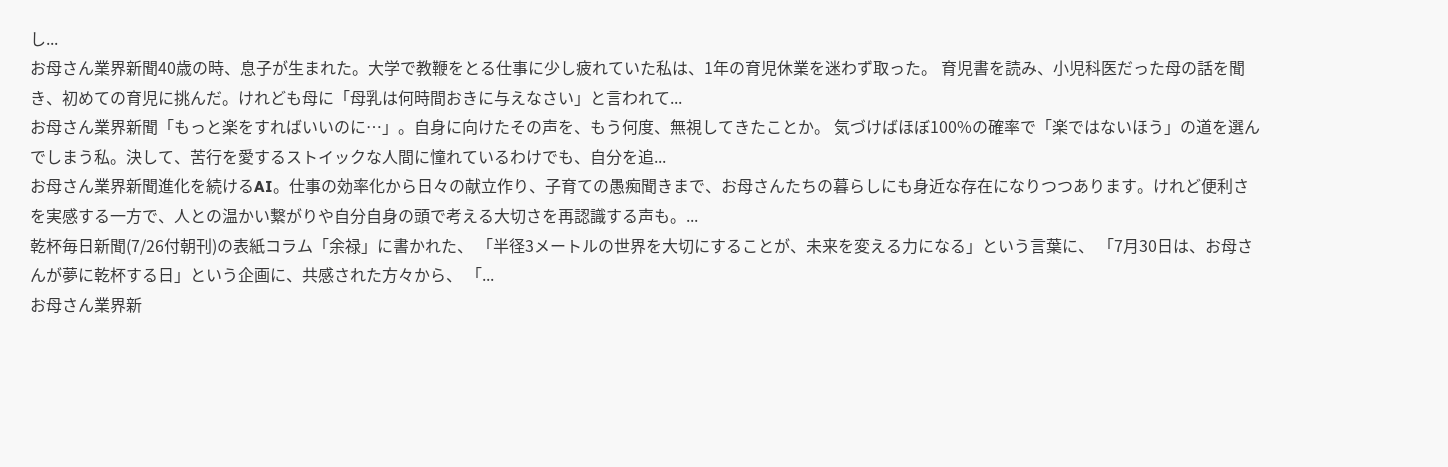し...
お母さん業界新聞40歳の時、息子が生まれた。大学で教鞭をとる仕事に少し疲れていた私は、1年の育児休業を迷わず取った。 育児書を読み、小児科医だった母の話を聞き、初めての育児に挑んだ。けれども母に「母乳は何時間おきに与えなさい」と言われて...
お母さん業界新聞「もっと楽をすればいいのに…」。自身に向けたその声を、もう何度、無視してきたことか。 気づけばほぼ100%の確率で「楽ではないほう」の道を選んでしまう私。決して、苦行を愛するストイックな人間に憧れているわけでも、自分を追...
お母さん業界新聞進化を続けるAI。仕事の効率化から日々の献立作り、子育ての愚痴聞きまで、お母さんたちの暮らしにも身近な存在になりつつあります。けれど便利さを実感する一方で、人との温かい繋がりや自分自身の頭で考える大切さを再認識する声も。...
乾杯毎日新聞(7/26付朝刊)の表紙コラム「余禄」に書かれた、 「半径3メートルの世界を大切にすることが、未来を変える力になる」という言葉に、 「7月30日は、お母さんが夢に乾杯する日」という企画に、共感された方々から、 「...
お母さん業界新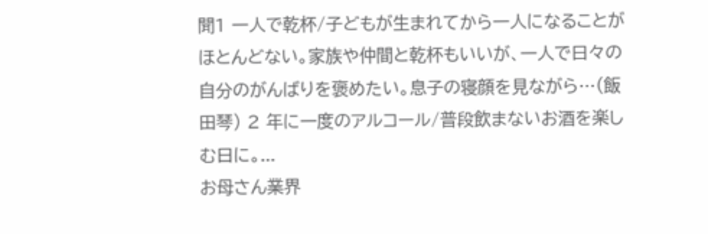聞1 一人で乾杯/子どもが生まれてから一人になることがほとんどない。家族や仲間と乾杯もいいが、一人で日々の自分のがんばりを褒めたい。息子の寝顔を見ながら…(飯田琴) 2 年に一度のアルコール/普段飲まないお酒を楽しむ日に。...
お母さん業界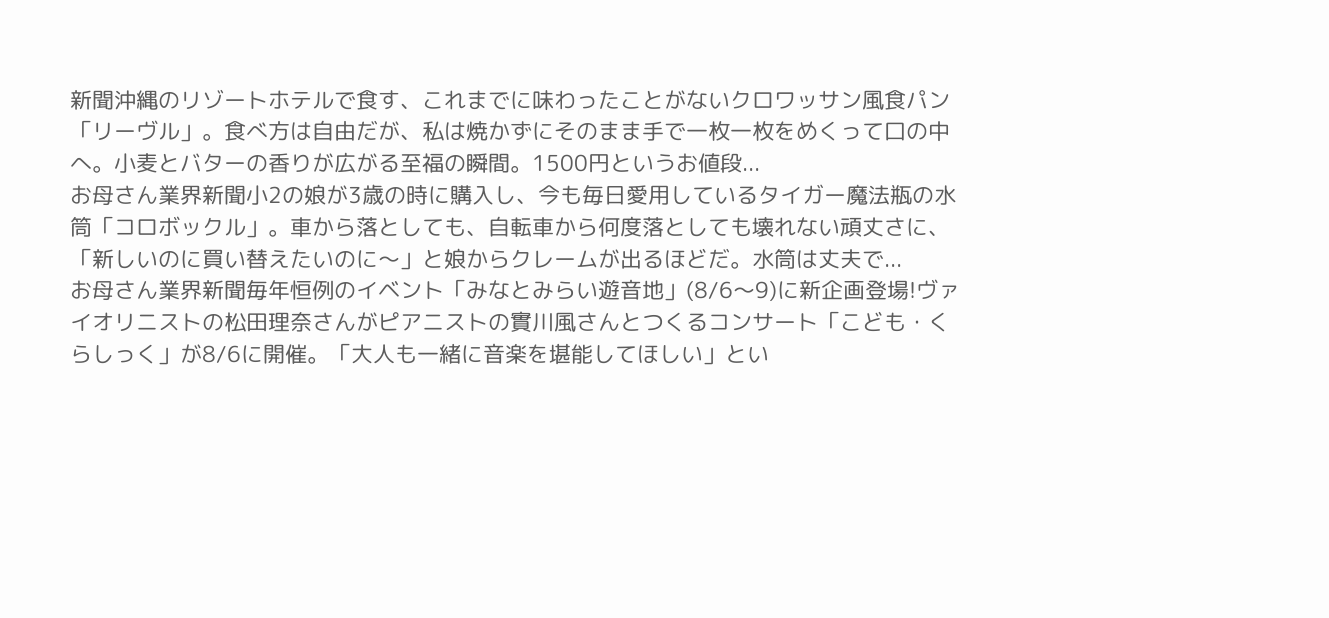新聞沖縄のリゾートホテルで食す、これまでに味わったことがないクロワッサン風食パン「リーヴル」。食べ方は自由だが、私は焼かずにそのまま手で一枚一枚をめくって口の中へ。小麦とバターの香りが広がる至福の瞬間。1500円というお値段...
お母さん業界新聞小2の娘が3歳の時に購入し、今も毎日愛用しているタイガー魔法瓶の水筒「コロボックル」。車から落としても、自転車から何度落としても壊れない頑丈さに、「新しいのに買い替えたいのに〜」と娘からクレームが出るほどだ。水筒は丈夫で...
お母さん業界新聞毎年恒例のイベント「みなとみらい遊音地」(8/6〜9)に新企画登場!ヴァイオリニストの松田理奈さんがピアニストの實川風さんとつくるコンサート「こども・くらしっく」が8/6に開催。「大人も一緒に音楽を堪能してほしい」とい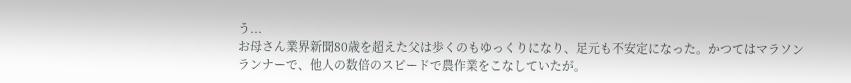う...
お母さん業界新聞80歳を超えた父は歩くのもゆっくりになり、足元も不安定になった。かつてはマラソンランナーで、他人の数倍のスピードで農作業をこなしていたが。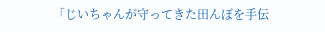「じいちゃんが守ってきた田んぼを手伝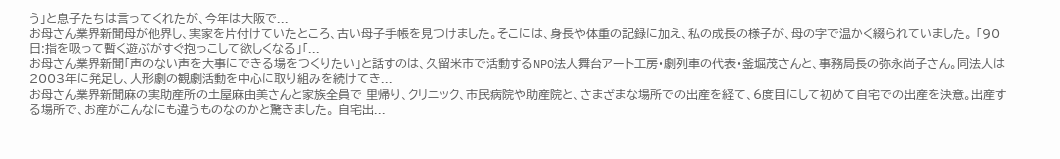う」と息子たちは言ってくれたが、今年は大阪で...
お母さん業界新聞母が他界し、実家を片付けていたところ、古い母子手帳を見つけました。そこには、身長や体重の記録に加え、私の成長の様子が、母の字で温かく綴られていました。 「90日:指を吸って暫く遊ぶがすぐ抱っこして欲しくなる」「...
お母さん業界新聞「声のない声を大事にできる場をつくりたい」と話すのは、久留米市で活動するNPO法人舞台アート工房・劇列車の代表・釜堀茂さんと、事務局長の弥永尚子さん。同法人は2003年に発足し、人形劇の観劇活動を中心に取り組みを続けてき...
お母さん業界新聞麻の実助産所の土屋麻由美さんと家族全員で 里帰り、クリニック、市民病院や助産院と、さまざまな場所での出産を経て、6度目にして初めて自宅での出産を決意。出産する場所で、お産がこんなにも違うものなのかと驚きました。 自宅出...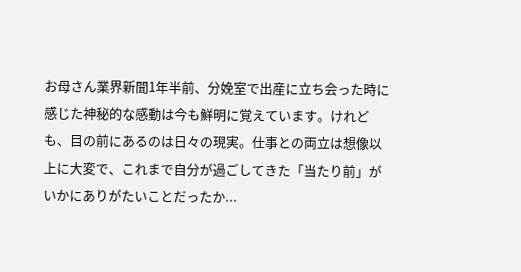お母さん業界新聞1年半前、分娩室で出産に立ち会った時に感じた神秘的な感動は今も鮮明に覚えています。けれども、目の前にあるのは日々の現実。仕事との両立は想像以上に大変で、これまで自分が過ごしてきた「当たり前」がいかにありがたいことだったか...